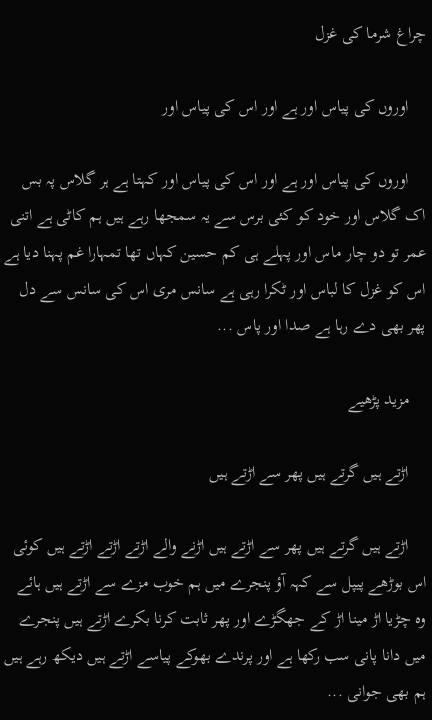چراغ شرما کی غزل

    اوروں کی پیاس اور ہے اور اس کی پیاس اور

    اوروں کی پیاس اور ہے اور اس کی پیاس اور کہتا ہے ہر گلاس پہ بس اک گلاس اور خود کو کئی برس سے یہ سمجھا رہے ہیں ہم کاٹی ہے اتنی عمر تو دو چار ماس اور پہلے ہی کم حسین کہاں تھا تمہارا غم پہنا دیا ہے اس کو غزل کا لباس اور ٹکرا رہی ہے سانس مری اس کی سانس سے دل پھر بھی دے رہا ہے صدا اور پاس ...

    مزید پڑھیے

    اڑتے ہیں گرتے ہیں پھر سے اڑتے ہیں

    اڑتے ہیں گرتے ہیں پھر سے اڑتے ہیں اڑنے والے اڑتے اڑتے اڑتے ہیں کوئی اس بوڑھے پیپل سے کہہ آؤ پنجرے میں ہم خوب مزے سے اڑتے ہیں ہائے وہ چڑیا اڑ مینا اڑ کے جھگڑے اور پھر ثابت کرنا بکرے اڑتے ہیں پنجرے میں دانا پانی سب رکھا ہے اور پرندے بھوکے پیاسے اڑتے ہیں دیکھ رہے ہیں ہم بھی جوانی ...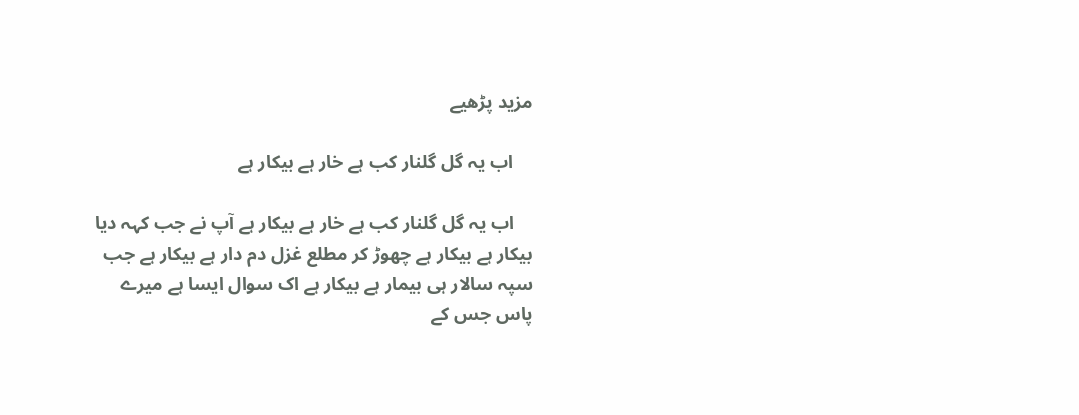مزید پڑھیے

    اب یہ گل گلنار کب ہے خار ہے بیکار ہے

    اب یہ گل گلنار کب ہے خار ہے بیکار ہے آپ نے جب کہہ دیا بیکار ہے بیکار ہے چھوڑ کر مطلع غزل دم دار ہے بیکار ہے جب سپہ سالار ہی بیمار ہے بیکار ہے اک سوال ایسا ہے میرے پاس جس کے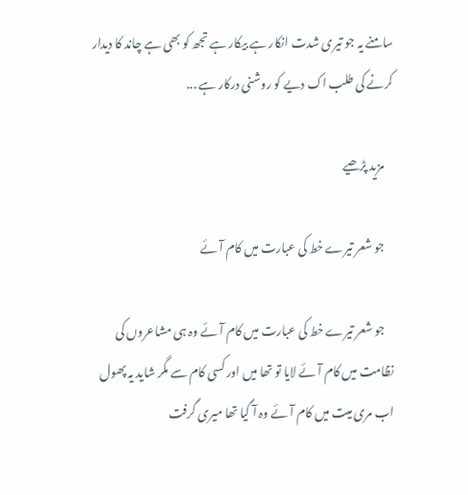سامنے یہ جو تیری شدت انکار ہے بیکار ہے تجھ کو بھی ہے چاند کا دیدار کرنے کی طلب اک دیے کو روشنی درکار ہے ...

    مزید پڑھیے

    جو شعر تیرے خط کی عبارت میں کام آئے

    جو شعر تیرے خط کی عبارت میں کام آئے وہ ہی مشاعروں کی نظامت میں کام آئے لایا تو تھا میں اور کسی کام سے مگر شاید یہ پھول اب مری میت میں کام آئے وہ آ گیا تھا میری گرفت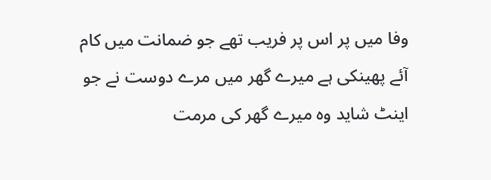وفا میں پر اس پر فریب تھے جو ضمانت میں کام آئے پھینکی ہے میرے گھر میں مرے دوست نے جو اینٹ شاید وہ میرے گھر کی مرمت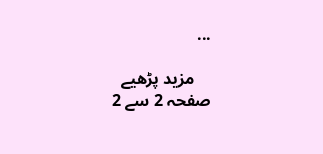...

    مزید پڑھیے
صفحہ 2 سے 2